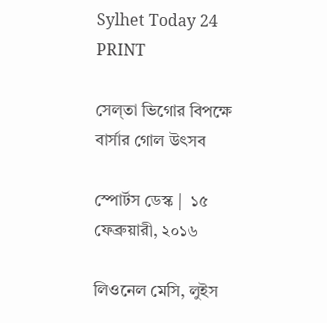Sylhet Today 24 PRINT

সেল্তা ভিগোর বিপক্ষে বার্সার গোল উৎসব

স্পোর্টস ডেস্ক |  ১৫ ফেব্রুয়ারী, ২০১৬

লিওনেল মেসি, লুইস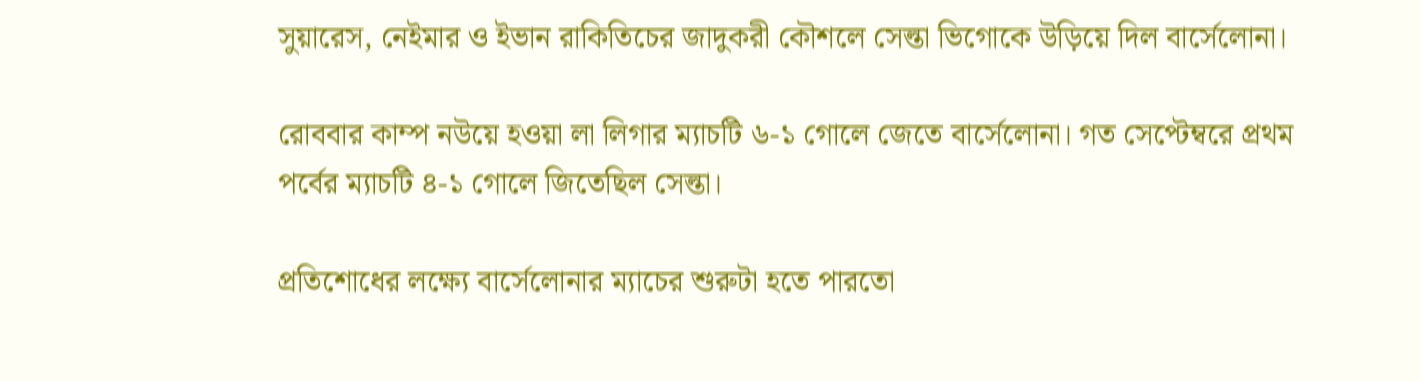সুয়ারেস, নেইমার ও ইভান রাকিতিচের জাদুকরী কৌশলে সেল্তা ভিগোকে উড়িয়ে দিল বার্সেলোনা।

রোববার কাম্প নউয়ে হওয়া লা লিগার ম্যাচটি ৬-১ গোলে জেতে বার্সেলোনা। গত সেপ্টেম্বরে প্রথম পর্বের ম্যাচটি ৪-১ গোলে জিতেছিল সেল্তা।

প্রতিশোধের লক্ষ্যে বার্সেলোনার ম্যাচের শুরুটা হতে পারতো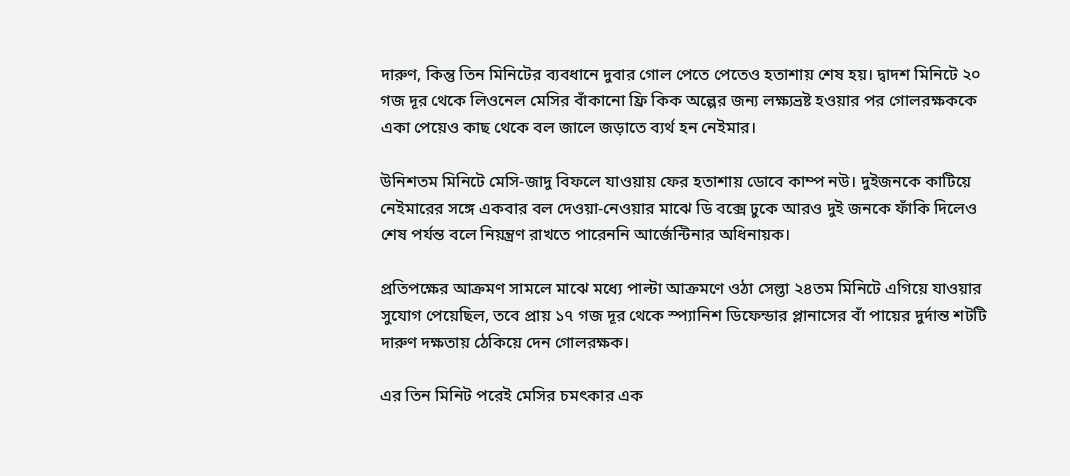দারুণ, কিন্তু তিন মিনিটের ব্যবধানে দুবার গোল পেতে পেতেও হতাশায় শেষ হয়। দ্বাদশ মিনিটে ২০ গজ দূর থেকে লিওনেল মেসির বাঁকানো ফ্রি কিক অল্পের জন্য লক্ষ্যভ্রষ্ট হওয়ার পর গোলরক্ষককে একা পেয়েও কাছ থেকে বল জালে জড়াতে ব্যর্থ হন নেইমার।

উনিশতম মিনিটে মেসি-জাদু বিফলে যাওয়ায় ফের হতাশায় ডোবে কাম্প নউ। দুইজনকে কাটিয়ে নেইমারের সঙ্গে একবার বল দেওয়া-নেওয়ার মাঝে ডি বক্সে ঢুকে আরও দুই জনকে ফাঁকি দিলেও শেষ পর্যন্ত বলে নিয়ন্ত্রণ রাখতে পারেননি আর্জেন্টিনার অধিনায়ক।

প্রতিপক্ষের আক্রমণ সামলে মাঝে মধ্যে পাল্টা আক্রমণে ওঠা সেল্তা ২৪তম মিনিটে এগিয়ে যাওয়ার সুযোগ পেয়েছিল, তবে প্রায় ১৭ গজ দূর থেকে স্প্যানিশ ডিফেন্ডার প্লানাসের বাঁ পায়ের দুর্দান্ত শটটি দারুণ দক্ষতায় ঠেকিয়ে দেন গোলরক্ষক।

এর তিন মিনিট পরেই মেসির চমৎকার এক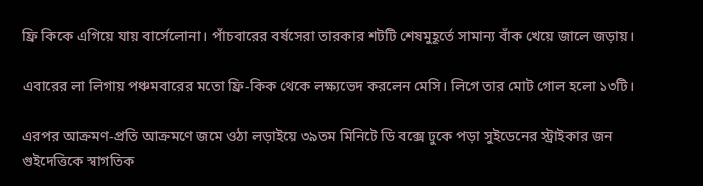ফ্রি কিকে এগিয়ে যায় বার্সেলোনা। পাঁচবারের বর্ষসেরা তারকার শটটি শেষমুহূর্তে সামান্য বাঁক খেয়ে জালে জড়ায়।

এবারের লা লিগায় পঞ্চমবারের মতো ফ্রি-কিক থেকে লক্ষ্যভেদ করলেন মেসি। লিগে তার মোট গোল হলো ১৩টি।

এরপর আক্রমণ-প্রতি আক্রমণে জমে ওঠা লড়াইয়ে ৩৯তম মিনিটে ডি বক্সে ঢুকে পড়া সুইডেনের স্ট্রাইকার জন গুইদেত্তিকে স্বাগতিক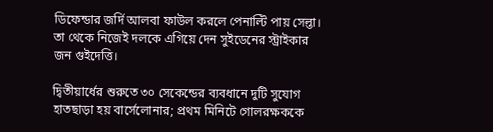ডিফেন্ডার জর্দি আলবা ফাউল করলে পেনাল্টি পায় সেল্তা। তা থেকে নিজেই দলকে এগিয়ে দেন সুইডেনের স্ট্রাইকার জন গুইদেত্তি।

দ্বিতীয়ার্ধের শুরুতে ৩০ সেকেন্ডের ব্যবধানে দুটি সুযোগ হাতছাড়া হয় বার্সেলোনার; প্রথম মিনিটে গোলরক্ষককে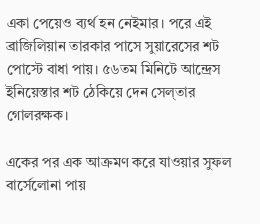একা পেয়েও ব্যর্থ হন নেইমার। পরে এই ব্রাজিলিয়ান তারকার পাসে সুয়ারেসের শট পোস্টে বাধা পায়। ৫৬তম মিনিটে আন্দ্রেস ইনিয়েস্তার শট ঠেকিয়ে দেন সেল্তার গোলরক্ষক।

একের পর এক আক্রমণ করে যাওয়ার সুফল বার্সেলোনা পায়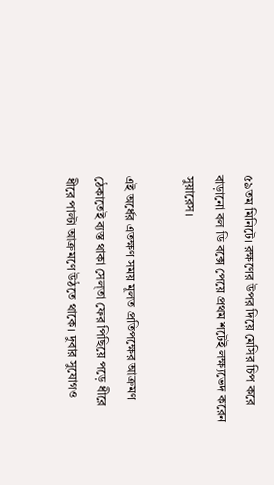৫৯তম মিনিটে। রক্ষণের উপর দিয়ে মেসির চিপ করে বাড়ানো বল ডি বক্সে পেয়ে প্রথম শটেই লক্ষ্যভেদ করেন সুয়ারেস।

এই অর্ধের এতক্ষণ সময় মূলত প্রতিপক্ষের আক্রমণ ঠেকাতেই ব্যস্ত থাকা সেল্তা ফের পিছিয়ে পড়ে ধীরে ধীরে পাল্টা আক্রমণে উঠতে থাকে। দুবার সুযোগও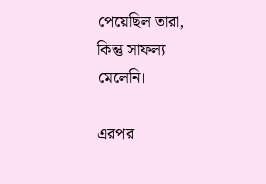পেয়েছিল তারা, কিন্তু সাফল্য মেলেনি।

এরপর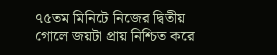৭৫তম মিনিটে নিজের দ্বিতীয় গোলে জয়টা প্রায় নিশ্চিত করে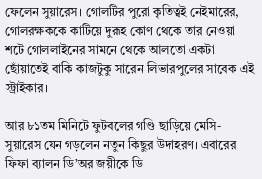ফেলেন সুয়ারেস। গোলটির পুরো কৃতিত্বই নেইমারের, গোলরক্ষককে কাটিয়ে দুরূহ কোণ থেকে তার নেওয়া শটে গোললাইনের সামনে থেকে আলতো একটা ছোঁয়াতেই বাকি কাজটুকু সারেন লিভারপুলের সাবেক এই স্ট্রাইকার।

আর ৮১তম মিনিটে ফুটবলের গণ্ডি ছাড়িয়ে মেসি-সুয়ারেস যেন গড়লেন নতুন কিছুর উদাহরণ। এবারের ফিফা ব্যালন ডি’অর জয়ীকে ডি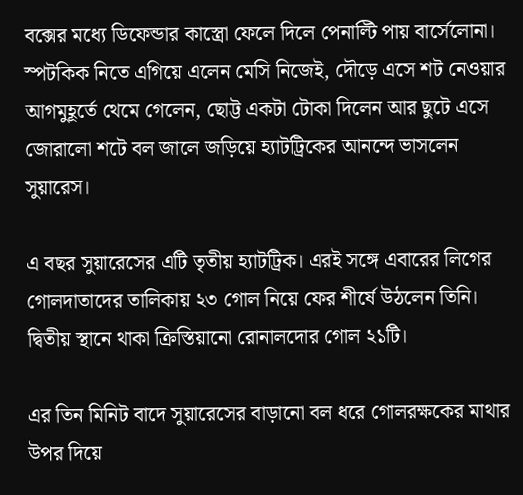বক্সের মধ্যে ডিফেন্ডার কাস্ত্রো ফেলে দিলে পেনাল্টি পায় বার্সেলোনা। স্পটকিক নিতে এগিয়ে এলেন মেসি নিজেই, দৌড়ে এসে শট নেওয়ার আগমুহূর্তে থেমে গেলেন, ছোট্ট একটা টোকা দিলেন আর ছুটে এসে জোরালো শটে বল জালে জড়িয়ে হ্যাটট্রিকের আনন্দে ভাসলেন সুয়ারেস।

এ বছর সুয়ারেসের এটি তৃতীয় হ্যাটট্রিক। এরই সঙ্গে এবারের লিগের গোলদাতাদের তালিকায় ২৩ গোল নিয়ে ফের শীর্ষে উঠলেন তিনি। দ্বিতীয় স্থানে থাকা ক্রিস্তিয়ানো রোনালদোর গোল ২১টি।

এর তিন মিনিট বাদে সুয়ারেসের বাড়ানো বল ধরে গোলরক্ষকের মাথার উপর দিয়ে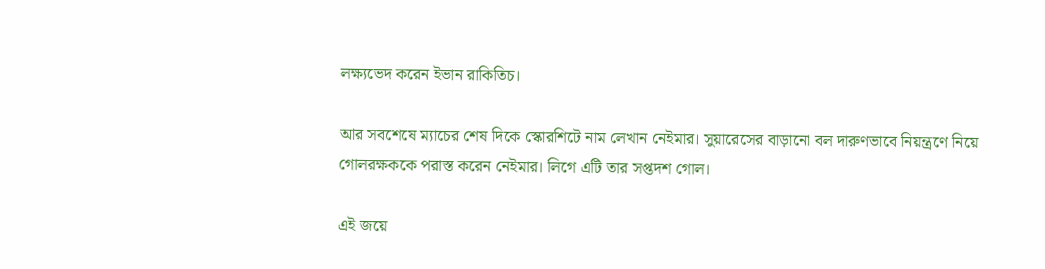লক্ষ্যভেদ করেন ইভান রাকিতিচ।

আর সবশেষে ম্যাচের শেষ দিকে স্কোরশিটে নাম লেখান নেইমার। সুয়ারেসের বাড়ানো বল দারুণভাবে নিয়ন্ত্রণে নিয়ে গোলরক্ষককে পরাস্ত করেন নেইমার। লিগে এটি তার সপ্তদশ গোল।

এই জয়ে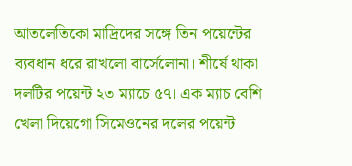আতলেতিকো মাদ্রিদের সঙ্গে তিন পয়েন্টের ব্যবধান ধরে রাখলো বার্সেলোনা। শীর্ষে থাকা দলটির পয়েন্ট ২৩ ম্যাচে ৫৭। এক ম্যাচ বেশি খেলা দিয়েগো সিমেওনের দলের পয়েন্ট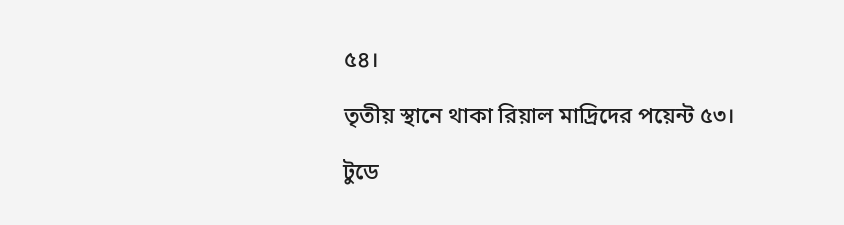৫৪।

তৃতীয় স্থানে থাকা রিয়াল মাদ্রিদের পয়েন্ট ৫৩।

টুডে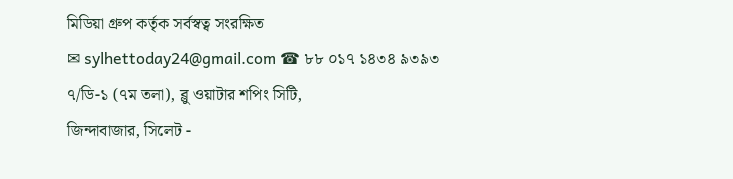মিডিয়া গ্রুপ কর্তৃক সর্বস্বত্ব সংরক্ষিত
✉ sylhettoday24@gmail.com ☎ ৮৮ ০১৭ ১৪৩৪ ৯৩৯৩
৭/ডি-১ (৭ম তলা), ব্লু ওয়াটার শপিং সিটি,
জিন্দাবাজার, সিলেট -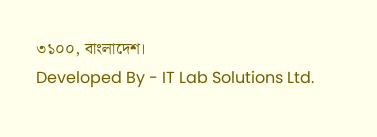৩১০০, বাংলাদেশ।
Developed By - IT Lab Solutions Ltd.